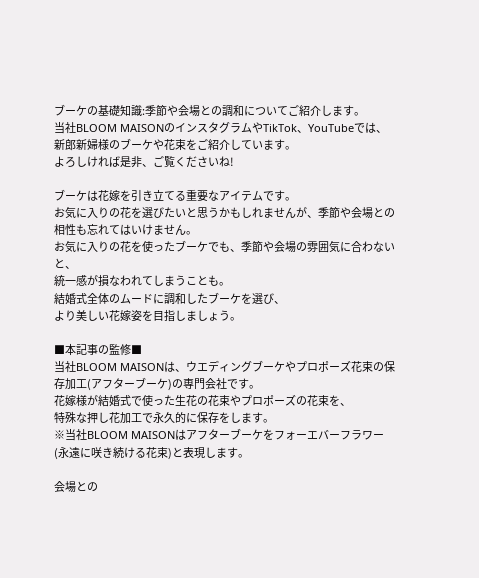ブーケの基礎知識:季節や会場との調和についてご紹介します。
当社BLOOM MAISONのインスタグラムやTikTok、YouTubeでは、
新郎新婦様のブーケや花束をご紹介しています。
よろしければ是非、ご覧くださいね!

ブーケは花嫁を引き立てる重要なアイテムです。
お気に入りの花を選びたいと思うかもしれませんが、季節や会場との相性も忘れてはいけません。
お気に入りの花を使ったブーケでも、季節や会場の雰囲気に合わないと、
統一感が損なわれてしまうことも。
結婚式全体のムードに調和したブーケを選び、
より美しい花嫁姿を目指しましょう。

■本記事の監修■
当社BLOOM MAISONは、ウエディングブーケやプロポーズ花束の保存加工(アフターブーケ)の専門会社です。
花嫁様が結婚式で使った生花の花束やプロポーズの花束を、
特殊な押し花加工で永久的に保存をします。
※当社BLOOM MAISONはアフターブーケをフォーエバーフラワー(永遠に咲き続ける花束)と表現します。

会場との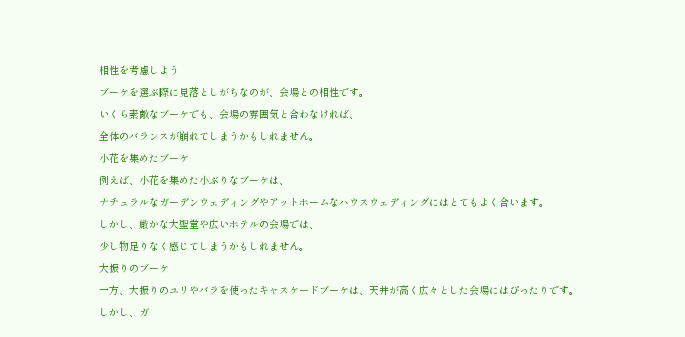相性を考慮しよう
ブーケを選ぶ際に見落としがちなのが、会場との相性です。
いくら素敵なブーケでも、会場の雰囲気と合わなければ、
全体のバランスが崩れてしまうかもしれません。
小花を集めたブーケ
例えば、小花を集めた小ぶりなブーケは、
ナチュラルなガーデンウェディングやアットホームなハウスウェディングにはとてもよく合います。
しかし、厳かな大聖堂や広いホテルの会場では、
少し物足りなく感じてしまうかもしれません。
大振りのブーケ
一方、大振りのユリやバラを使ったキャスケードブーケは、天井が高く広々とした会場にはぴったりです。
しかし、ガ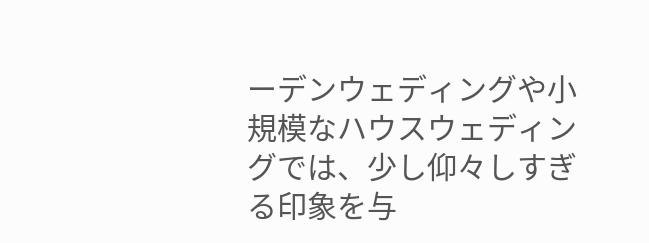ーデンウェディングや小規模なハウスウェディングでは、少し仰々しすぎる印象を与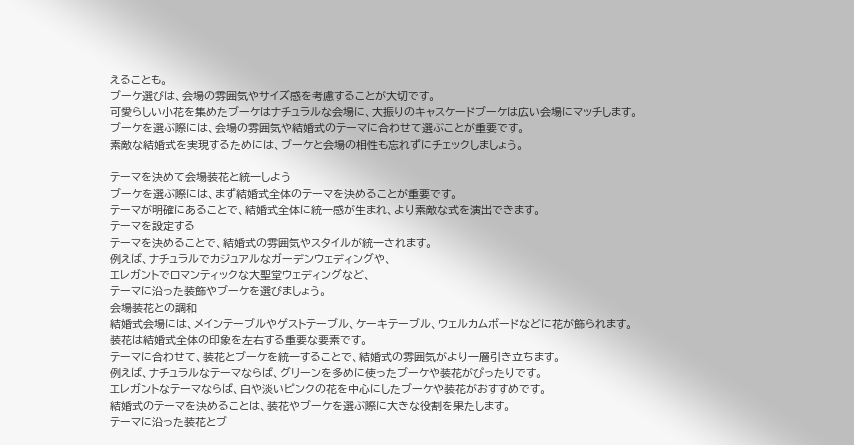えることも。
ブーケ選びは、会場の雰囲気やサイズ感を考慮することが大切です。
可愛らしい小花を集めたブーケはナチュラルな会場に、大振りのキャスケードブーケは広い会場にマッチします。
ブーケを選ぶ際には、会場の雰囲気や結婚式のテーマに合わせて選ぶことが重要です。
素敵な結婚式を実現するためには、ブーケと会場の相性も忘れずにチェックしましょう。

テーマを決めて会場装花と統一しよう
ブーケを選ぶ際には、まず結婚式全体のテーマを決めることが重要です。
テーマが明確にあることで、結婚式全体に統一感が生まれ、より素敵な式を演出できます。
テーマを設定する
テーマを決めることで、結婚式の雰囲気やスタイルが統一されます。
例えば、ナチュラルでカジュアルなガーデンウェディングや、
エレガントでロマンティックな大聖堂ウェディングなど、
テーマに沿った装飾やブーケを選びましょう。
会場装花との調和
結婚式会場には、メインテーブルやゲストテーブル、ケーキテーブル、ウェルカムボードなどに花が飾られます。
装花は結婚式全体の印象を左右する重要な要素です。
テーマに合わせて、装花とブーケを統一することで、結婚式の雰囲気がより一層引き立ちます。
例えば、ナチュラルなテーマならば、グリーンを多めに使ったブーケや装花がぴったりです。
エレガントなテーマならば、白や淡いピンクの花を中心にしたブーケや装花がおすすめです。
結婚式のテーマを決めることは、装花やブーケを選ぶ際に大きな役割を果たします。
テーマに沿った装花とブ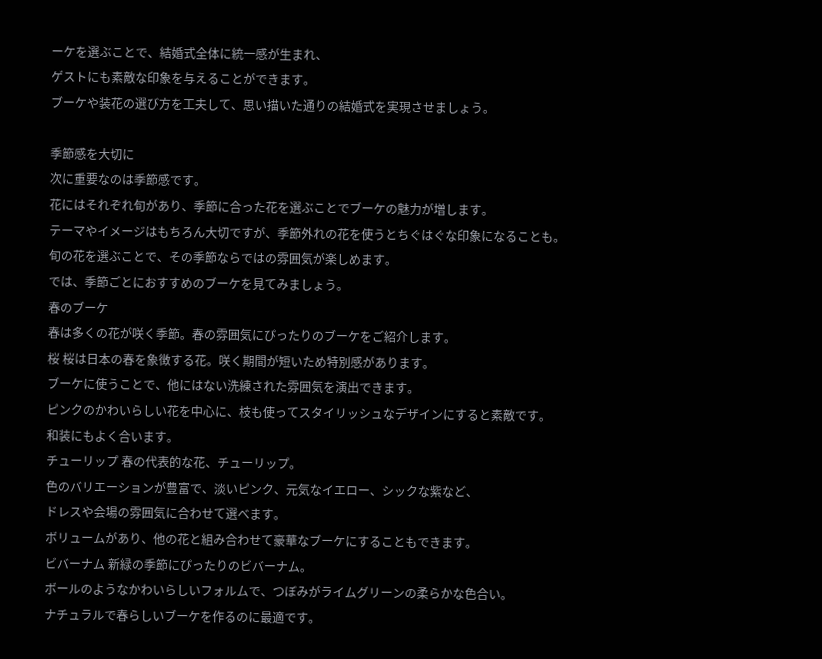ーケを選ぶことで、結婚式全体に統一感が生まれ、
ゲストにも素敵な印象を与えることができます。
ブーケや装花の選び方を工夫して、思い描いた通りの結婚式を実現させましょう。

季節感を大切に
次に重要なのは季節感です。
花にはそれぞれ旬があり、季節に合った花を選ぶことでブーケの魅力が増します。
テーマやイメージはもちろん大切ですが、季節外れの花を使うとちぐはぐな印象になることも。
旬の花を選ぶことで、その季節ならではの雰囲気が楽しめます。
では、季節ごとにおすすめのブーケを見てみましょう。
春のブーケ
春は多くの花が咲く季節。春の雰囲気にぴったりのブーケをご紹介します。
桜 桜は日本の春を象徴する花。咲く期間が短いため特別感があります。
ブーケに使うことで、他にはない洗練された雰囲気を演出できます。
ピンクのかわいらしい花を中心に、枝も使ってスタイリッシュなデザインにすると素敵です。
和装にもよく合います。
チューリップ 春の代表的な花、チューリップ。
色のバリエーションが豊富で、淡いピンク、元気なイエロー、シックな紫など、
ドレスや会場の雰囲気に合わせて選べます。
ボリュームがあり、他の花と組み合わせて豪華なブーケにすることもできます。
ビバーナム 新緑の季節にぴったりのビバーナム。
ボールのようなかわいらしいフォルムで、つぼみがライムグリーンの柔らかな色合い。
ナチュラルで春らしいブーケを作るのに最適です。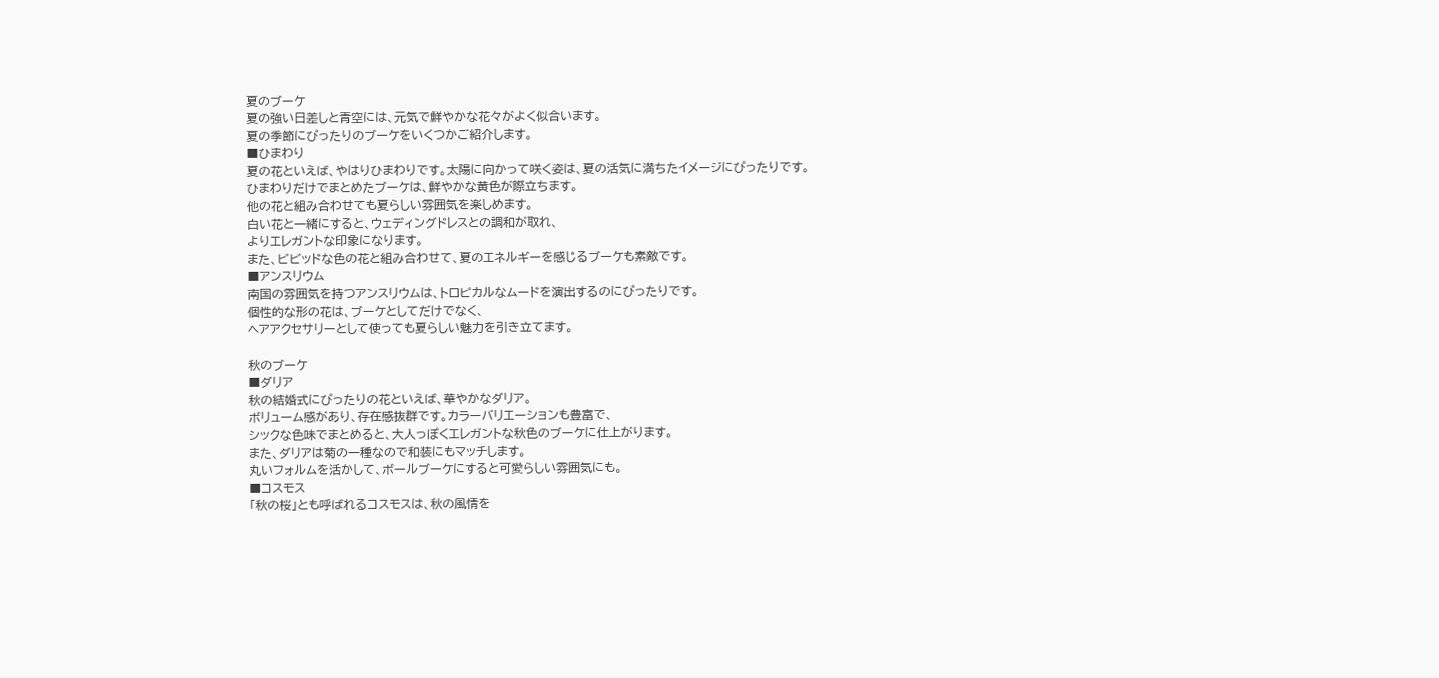夏のブーケ
夏の強い日差しと青空には、元気で鮮やかな花々がよく似合います。
夏の季節にぴったりのブーケをいくつかご紹介します。
■ひまわり
夏の花といえば、やはりひまわりです。太陽に向かって咲く姿は、夏の活気に満ちたイメージにぴったりです。
ひまわりだけでまとめたブーケは、鮮やかな黄色が際立ちます。
他の花と組み合わせても夏らしい雰囲気を楽しめます。
白い花と一緒にすると、ウェディングドレスとの調和が取れ、
よりエレガントな印象になります。
また、ビビッドな色の花と組み合わせて、夏のエネルギーを感じるブーケも素敵です。
■アンスリウム
南国の雰囲気を持つアンスリウムは、トロピカルなムードを演出するのにぴったりです。
個性的な形の花は、ブーケとしてだけでなく、
ヘアアクセサリーとして使っても夏らしい魅力を引き立てます。

秋のブーケ
■ダリア
秋の結婚式にぴったりの花といえば、華やかなダリア。
ボリューム感があり、存在感抜群です。カラーバリエーションも豊富で、
シックな色味でまとめると、大人っぽくエレガントな秋色のブーケに仕上がります。
また、ダリアは菊の一種なので和装にもマッチします。
丸いフォルムを活かして、ボールブーケにすると可愛らしい雰囲気にも。
■コスモス
「秋の桜」とも呼ばれるコスモスは、秋の風情を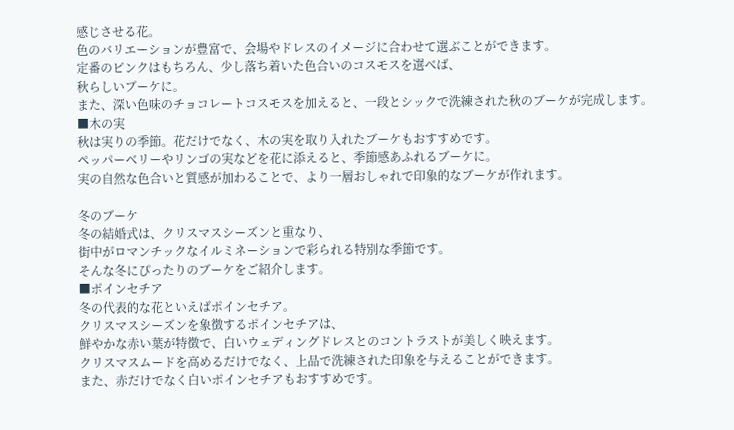感じさせる花。
色のバリエーションが豊富で、会場やドレスのイメージに合わせて選ぶことができます。
定番のピンクはもちろん、少し落ち着いた色合いのコスモスを選べば、
秋らしいブーケに。
また、深い色味のチョコレートコスモスを加えると、一段とシックで洗練された秋のブーケが完成します。
■木の実
秋は実りの季節。花だけでなく、木の実を取り入れたブーケもおすすめです。
ペッパーベリーやリンゴの実などを花に添えると、季節感あふれるブーケに。
実の自然な色合いと質感が加わることで、より一層おしゃれで印象的なブーケが作れます。

冬のブーケ
冬の結婚式は、クリスマスシーズンと重なり、
街中がロマンチックなイルミネーションで彩られる特別な季節です。
そんな冬にぴったりのブーケをご紹介します。
■ポインセチア
冬の代表的な花といえばポインセチア。
クリスマスシーズンを象徴するポインセチアは、
鮮やかな赤い葉が特徴で、白いウェディングドレスとのコントラストが美しく映えます。
クリスマスムードを高めるだけでなく、上品で洗練された印象を与えることができます。
また、赤だけでなく白いポインセチアもおすすめです。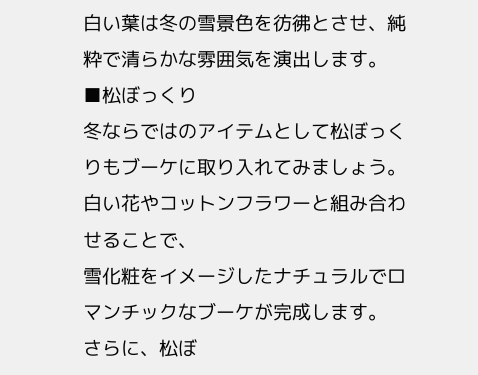白い葉は冬の雪景色を彷彿とさせ、純粋で清らかな雰囲気を演出します。
■松ぼっくり
冬ならではのアイテムとして松ぼっくりもブーケに取り入れてみましょう。
白い花やコットンフラワーと組み合わせることで、
雪化粧をイメージしたナチュラルでロマンチックなブーケが完成します。
さらに、松ぼ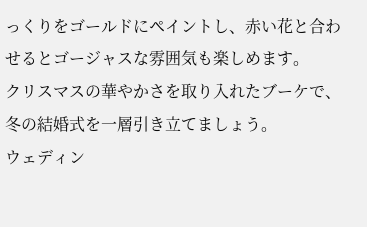っくりをゴールドにペイントし、赤い花と合わせるとゴージャスな雰囲気も楽しめます。
クリスマスの華やかさを取り入れたブーケで、冬の結婚式を一層引き立てましょう。
ウェディン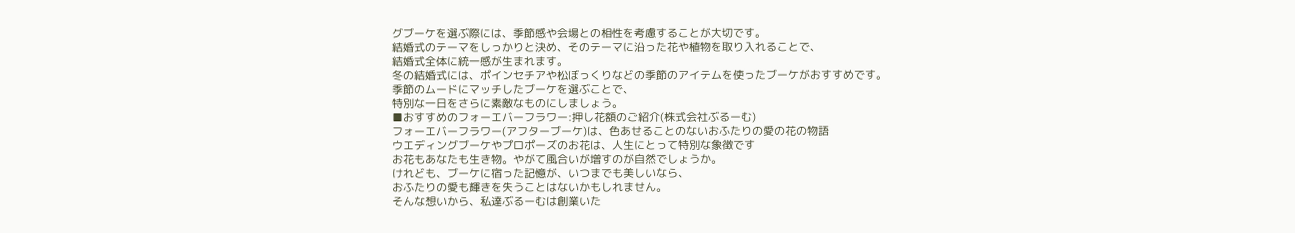グブーケを選ぶ際には、季節感や会場との相性を考慮することが大切です。
結婚式のテーマをしっかりと決め、そのテーマに沿った花や植物を取り入れることで、
結婚式全体に統一感が生まれます。
冬の結婚式には、ポインセチアや松ぼっくりなどの季節のアイテムを使ったブーケがおすすめです。
季節のムードにマッチしたブーケを選ぶことで、
特別な一日をさらに素敵なものにしましょう。
■おすすめのフォーエバーフラワー:押し花額のご紹介(株式会社ぶるーむ)
フォーエバーフラワー(アフターブーケ)は、色あせることのないおふたりの愛の花の物語
ウエディングブーケやプロポーズのお花は、人生にとって特別な象徴です
お花もあなたも生き物。やがて風合いが増すのが自然でしょうか。
けれども、ブーケに宿った記憶が、いつまでも美しいなら、
おふたりの愛も輝きを失うことはないかもしれません。
そんな想いから、私達ぶるーむは創業いた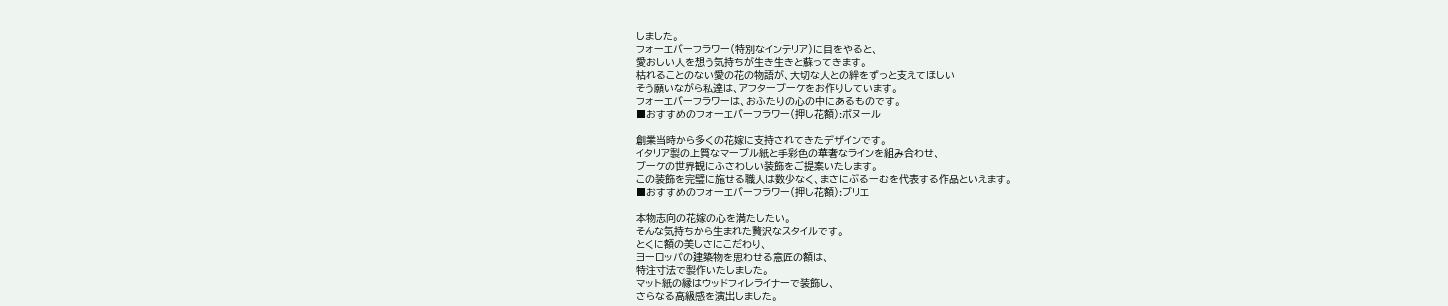しました。
フォーエバーフラワー(特別なインテリア)に目をやると、
愛おしい人を想う気持ちが生き生きと蘇ってきます。
枯れることのない愛の花の物語が、大切な人との絆をずっと支えてほしい
そう願いながら私達は、アフターブーケをお作りしています。
フォーエバーフラワーは、おふたりの心の中にあるものです。
■おすすめのフォーエバーフラワー(押し花額):ボヌール

創業当時から多くの花嫁に支持されてきたデザインです。
イタリア製の上質なマーブル紙と手彩色の華奢なラインを組み合わせ、
ブーケの世界観にふさわしい装飾をご提案いたします。
この装飾を完璧に施せる職人は数少なく、まさにぶるーむを代表する作品といえます。
■おすすめのフォーエバーフラワー(押し花額):ブリエ

本物志向の花嫁の心を満たしたい。
そんな気持ちから生まれた贅沢なスタイルです。
とくに額の美しさにこだわり、
ヨーロッパの建築物を思わせる意匠の額は、
特注寸法で製作いたしました。
マット紙の縁はウッドフィレライナーで装飾し、
さらなる高級感を演出しました。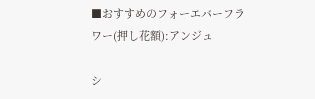■おすすめのフォーエバーフラワー(押し花額):アンジュ

シ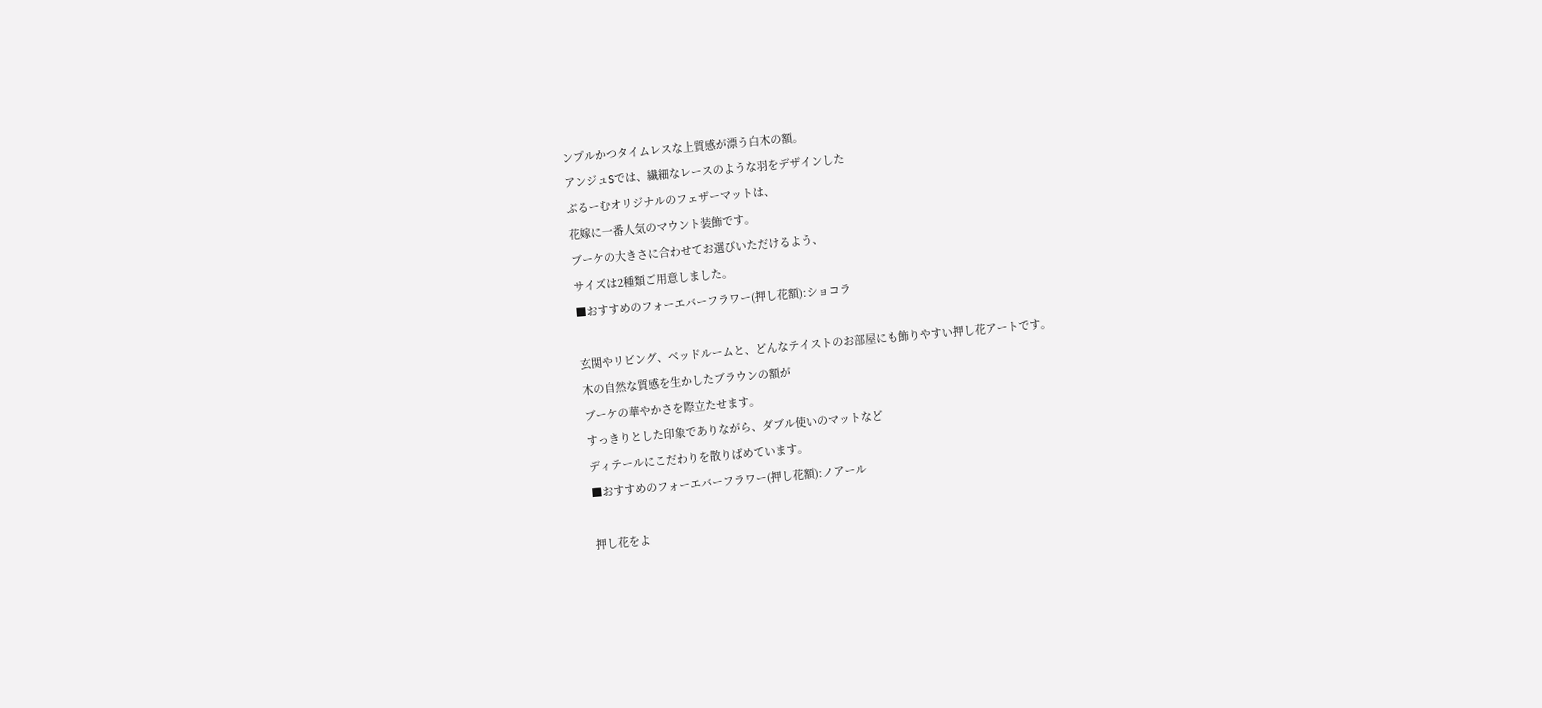ンプルかつタイムレスな上質感が漂う白木の額。
アンジュSでは、繊細なレースのような羽をデザインした
ぶるーむオリジナルのフェザーマットは、
花嫁に一番人気のマウント装飾です。
ブーケの大きさに合わせてお選びいただけるよう、
サイズは2種類ご用意しました。
■おすすめのフォーエバーフラワー(押し花額):ショコラ

玄関やリビング、ベッドルームと、どんなテイストのお部屋にも飾りやすい押し花アートです。
木の自然な質感を生かしたブラウンの額が
ブーケの華やかさを際立たせます。
すっきりとした印象でありながら、ダブル使いのマットなど
ディテールにこだわりを散りばめています。
■おすすめのフォーエバーフラワー(押し花額):ノアール

押し花をよ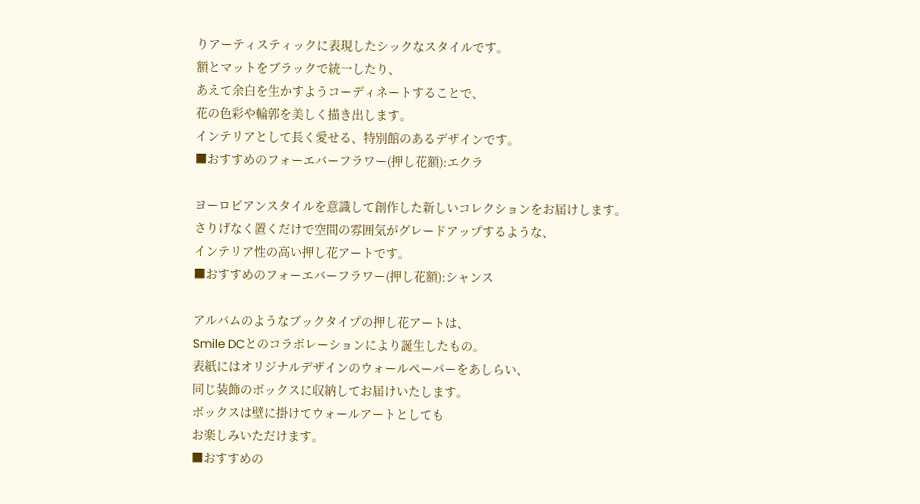りアーティスティックに表現したシックなスタイルです。
額とマットをブラックで統一したり、
あえて余白を生かすようコーディネートすることで、
花の色彩や輪郭を美しく描き出します。
インテリアとして長く愛せる、特別館のあるデザインです。
■おすすめのフォーエバーフラワー(押し花額):エクラ

ヨーロピアンスタイルを意識して創作した新しいコレクションをお届けします。
さりげなく置くだけで空間の雰囲気がグレードアップするような、
インテリア性の高い押し花アートです。
■おすすめのフォーエバーフラワー(押し花額):シャンス

アルバムのようなブックタイプの押し花アートは、
Smile DCとのコラボレーションにより誕生したもの。
表紙にはオリジナルデザインのウォールペーパーをあしらい、
同じ装飾のボックスに収納してお届けいたします。
ボックスは壁に掛けてウォールアートとしても
お楽しみいただけます。
■おすすめの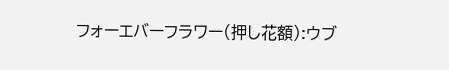フォーエバーフラワー(押し花額):ウブ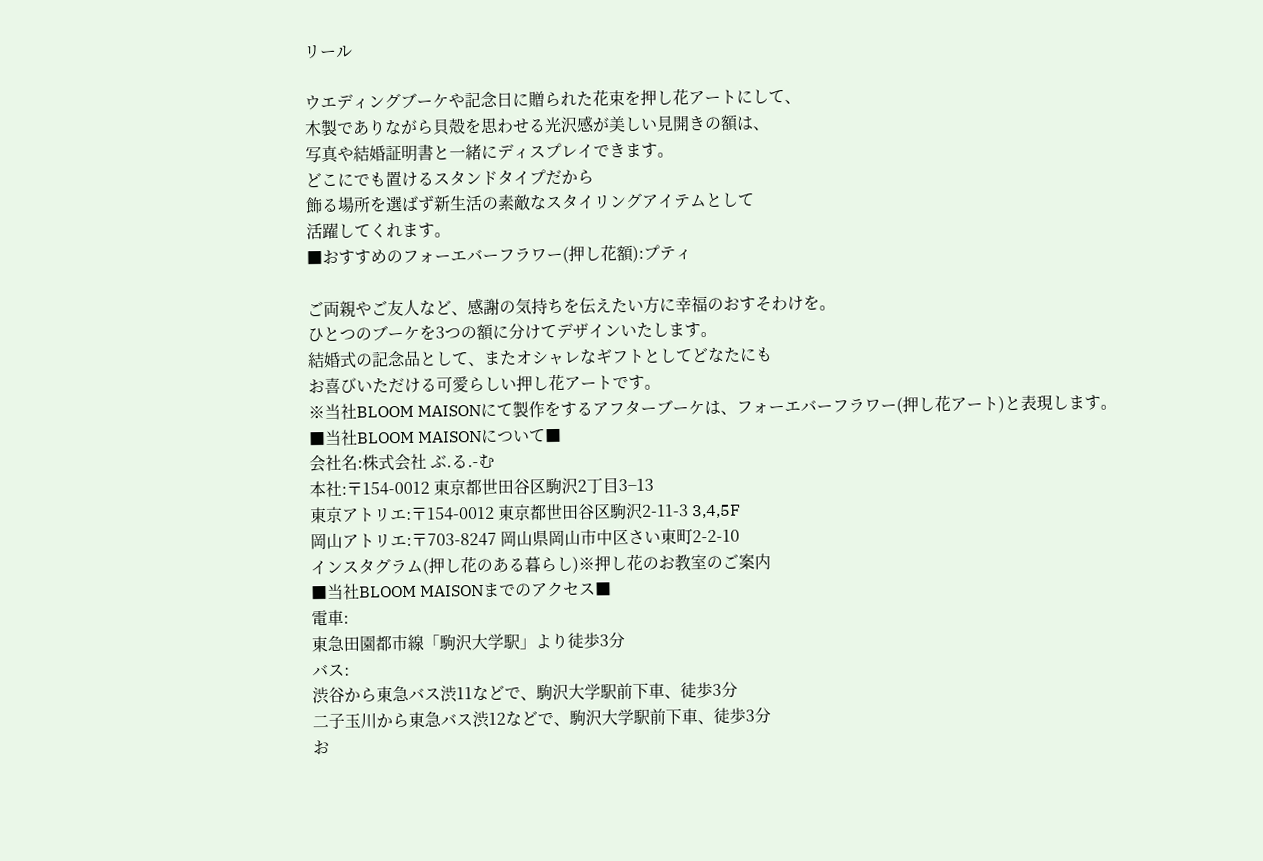リール

ウエディングブーケや記念日に贈られた花束を押し花アートにして、
木製でありながら貝殻を思わせる光沢感が美しい見開きの額は、
写真や結婚証明書と一緒にディスプレイできます。
どこにでも置けるスタンドタイプだから
飾る場所を選ばず新生活の素敵なスタイリングアイテムとして
活躍してくれます。
■おすすめのフォーエバーフラワー(押し花額):プティ

ご両親やご友人など、感謝の気持ちを伝えたい方に幸福のおすそわけを。
ひとつのブーケを3つの額に分けてデザインいたします。
結婚式の記念品として、またオシャレなギフトとしてどなたにも
お喜びいただける可愛らしい押し花アートです。
※当社BLOOM MAISONにて製作をするアフターブーケは、フォーエバーフラワー(押し花アート)と表現します。
■当社BLOOM MAISONについて■
会社名:株式会社 ぶ.る.-む
本社:〒154-0012 東京都世田谷区駒沢2丁目3−13
東京アトリエ:〒154-0012 東京都世田谷区駒沢2-11-3 3,4,5F
岡山アトリエ:〒703-8247 岡山県岡山市中区さい東町2-2-10
インスタグラム(押し花のある暮らし)※押し花のお教室のご案内
■当社BLOOM MAISONまでのアクセス■
電車:
東急田園都市線「駒沢大学駅」より徒歩3分
バス:
渋谷から東急バス渋11などで、駒沢大学駅前下車、徒歩3分
二子玉川から東急バス渋12などで、駒沢大学駅前下車、徒歩3分
お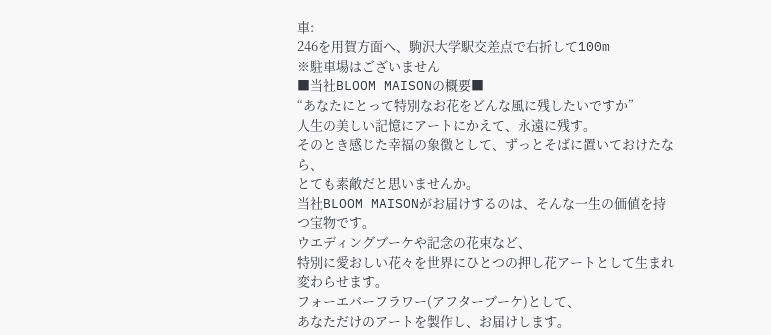車:
246を用賀方面へ、駒沢大学駅交差点で右折して100m
※駐車場はございません
■当社BLOOM MAISONの概要■
“あなたにとって特別なお花をどんな風に残したいですか”
人生の美しい記憶にアートにかえて、永遠に残す。
そのとき感じた幸福の象徴として、ずっとそばに置いておけたなら、
とても素敵だと思いませんか。
当社BLOOM MAISONがお届けするのは、そんな一生の価値を持つ宝物です。
ウエディングブーケや記念の花束など、
特別に愛おしい花々を世界にひとつの押し花アートとして生まれ変わらせます。
フォーエバーフラワー(アフターブーケ)として、
あなただけのアートを製作し、お届けします。